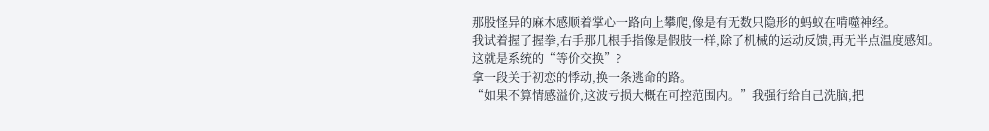那股怪异的麻木感顺着掌心一路向上攀爬,像是有无数只隐形的蚂蚁在啃噬神经。
我试着握了握拳,右手那几根手指像是假肢一样,除了机械的运动反馈,再无半点温度感知。
这就是系统的“等价交换”?
拿一段关于初恋的悸动,换一条逃命的路。
“如果不算情感溢价,这波亏损大概在可控范围内。”我强行给自己洗脑,把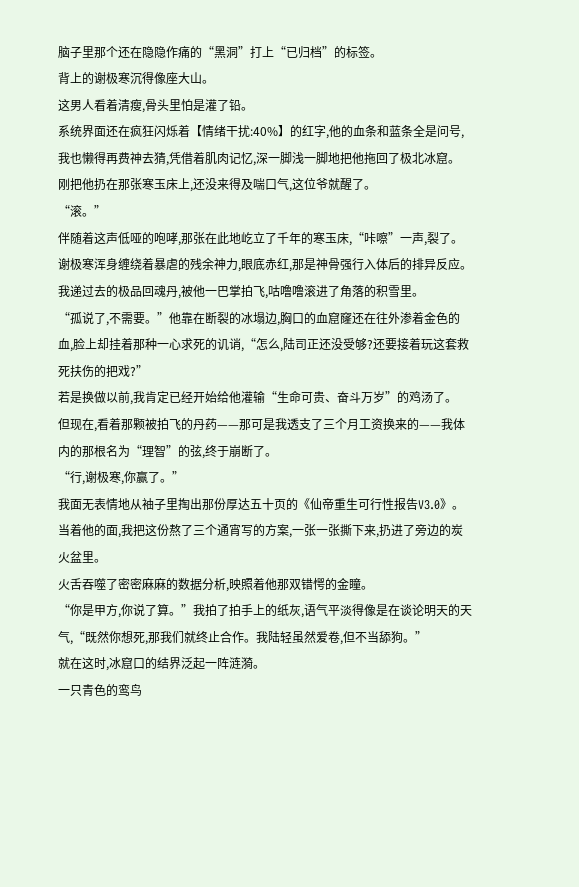脑子里那个还在隐隐作痛的“黑洞”打上“已归档”的标签。
背上的谢极寒沉得像座大山。
这男人看着清瘦,骨头里怕是灌了铅。
系统界面还在疯狂闪烁着【情绪干扰:40%】的红字,他的血条和蓝条全是问号,我也懒得再费神去猜,凭借着肌肉记忆,深一脚浅一脚地把他拖回了极北冰窟。
刚把他扔在那张寒玉床上,还没来得及喘口气,这位爷就醒了。
“滚。”
伴随着这声低哑的咆哮,那张在此地屹立了千年的寒玉床,“咔嚓”一声,裂了。
谢极寒浑身缠绕着暴虐的残余神力,眼底赤红,那是神骨强行入体后的排异反应。
我递过去的极品回魂丹,被他一巴掌拍飞,咕噜噜滚进了角落的积雪里。
“孤说了,不需要。”他靠在断裂的冰塌边,胸口的血窟窿还在往外渗着金色的血,脸上却挂着那种一心求死的讥诮,“怎么,陆司正还没受够?还要接着玩这套救死扶伤的把戏?”
若是换做以前,我肯定已经开始给他灌输“生命可贵、奋斗万岁”的鸡汤了。
但现在,看着那颗被拍飞的丹药——那可是我透支了三个月工资换来的——我体内的那根名为“理智”的弦,终于崩断了。
“行,谢极寒,你赢了。”
我面无表情地从袖子里掏出那份厚达五十页的《仙帝重生可行性报告V3.0》。
当着他的面,我把这份熬了三个通宵写的方案,一张一张撕下来,扔进了旁边的炭火盆里。
火舌吞噬了密密麻麻的数据分析,映照着他那双错愕的金瞳。
“你是甲方,你说了算。”我拍了拍手上的纸灰,语气平淡得像是在谈论明天的天气,“既然你想死,那我们就终止合作。我陆轻虽然爱卷,但不当舔狗。”
就在这时,冰窟口的结界泛起一阵涟漪。
一只青色的鸾鸟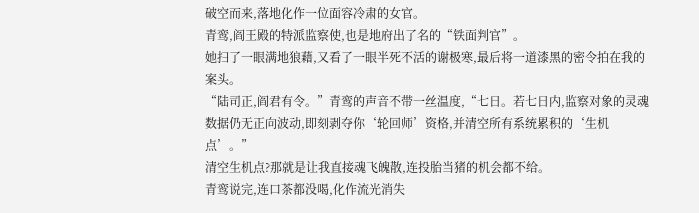破空而来,落地化作一位面容冷肃的女官。
青鸾,阎王殿的特派监察使,也是地府出了名的“铁面判官”。
她扫了一眼满地狼藉,又看了一眼半死不活的谢极寒,最后将一道漆黑的密令拍在我的案头。
“陆司正,阎君有令。”青鸾的声音不带一丝温度,“七日。若七日内,监察对象的灵魂数据仍无正向波动,即刻剥夺你‘轮回师’资格,并清空所有系统累积的‘生机点’。”
清空生机点?那就是让我直接魂飞魄散,连投胎当猪的机会都不给。
青鸾说完,连口茶都没喝,化作流光消失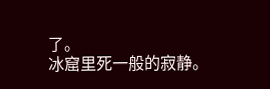了。
冰窟里死一般的寂静。